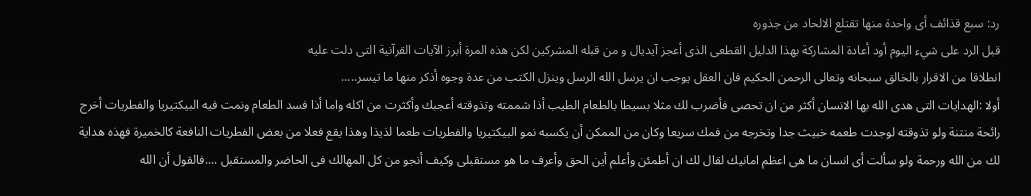رد: سبع قذائف أى واحدة منها تقتلع الالحاد من جذوره
قبل الرد على شيء اليوم أود أعادة المشاركة بهذا الدليل القطعى الذى أعجز آيديال و من قبله المشركين لكن هذه المرة أبرز الآيات القرآنية التى دلت عليه
انطلاقا من الاقرار بالخالق سبحانه وتعالى الرحمن الحكيم فان العقل يوجب ان يرسل الله الرسل وينزل الكتب من عدة وجوه أذكر منها ما تيسر.....
أولا :الهدايات التى هدى الله بها الانسان أكثر من ان تحصى فأضرب لك مثلا بسيطا بالطعام الطيب أذا شممته وتذوقته أعجبك وأكثرت من اكله واما أذا فسد الطعام ونمت فيه البيكتيريا والفطريات أخرج رائحة منتنة ولو تذوقته لوجدت طعمه خبيث جدا وتخرجه من فمك سريعا وكان من الممكن أن يكسبه نمو البيكتيريا والفطريات طعما لذيذا وهذا يقع فعلا من بعض الفطريات النافعة كالخميرة فهذه هداية لك من الله ورحمة ولو سألت أى انسان ما هى اعظم امانيك لقال لك ان أطمئن وأعلم أين الحق وأعرف ما هو مستقبلى وكيف أنجو من كل المهالك فى الحاضر والمستقبل ....فالقول أن الله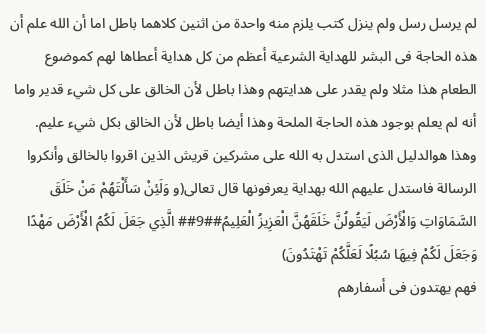لم يرسل رسل ولم ينزل كتب يلزم منه واحدة من اثنين كلاهما باطل اما أن الله علم أن هذه الحاجة فى البشر للهداية الشرعية أعظم من كل هداية أعطاها لهم كموضوع الطعام هذا مثلا ولم يقدر على هدايتهم وهذا باطل لأن الخالق على كل شيء قدير واما أنه لم يعلم بوجود هذه الحاجة الملحة وهذا أيضا باطل لأن الخالق بكل شيء عليم. وهذا هوالدليل الذى استدل به الله على مشركين قريش الذين اقروا بالخالق وأنكروا الرسالة فاستدل عليهم الله بهداية يعرفونها قال تعالى(و وَلَئِنْ سَأَلْتَهُمْ مَنْ خَلَقَ السَّمَاوَاتِ وَالْأَرْضَ لَيَقُولُنَّ خَلَقَهُنَّ الْعَزِيزُ الْعَلِيمُ##9## الَّذِي جَعَلَ لَكُمُ الْأَرْضَ مَهْدًا وَجَعَلَ لَكُمْ فِيهَا سُبُلًا لَعَلَّكُمْ تَهْتَدُونَ)
فهم يهتدون فى أسفارهم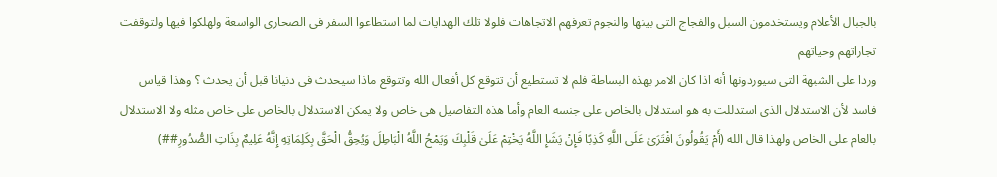بالجبال الأعلام ويستخدمون السبل والفجاج التى بينها والنجوم تعرفهم الاتجاهات فلولا تلك الهدايات لما استطاعوا السفر فى الصحارى الواسعة ولهلكوا فيها ولتوقفت تجاراتهم وحياتهم
وردا على الشبهة التى سيوردونها أنه اذا كان الامر بهذه البساطة فلم لا تستطيع أن تتوقع كل أفعال الله وتتوقع ماذا سيحدث فى دنيانا قبل أن يحدث ؟ وهذا قياس فاسد لأن الاستدلال الذى استدللت به هو استدلال بالخاص على جنسه العام وأما هذه التفاصيل هى خاص ولا يمكن الاستدلال بالخاص على خاص مثله ولا الاستدلال بالعام على الخاص ولهذا قال الله (أَمْ يَقُولُونَ افْتَرَىٰ عَلَى اللَّهِ كَذِبًا فَإِنْ يَشَإِ اللَّهُ يَخْتِمْ عَلَىٰ قَلْبِكَ وَيَمْحُ اللَّهُ الْبَاطِلَ وَيُحِقُّ الْحَقَّ بِكَلِمَاتِهِ إِنَّهُ عَلِيمٌ بِذَاتِ الصُّدُورِ##)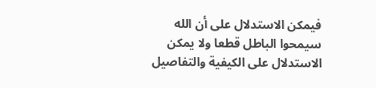فيمكن الاستدلال على أن الله سيمحوا الباطل قطعا ولا يمكن الاستدلال على الكيفية والتفاصيل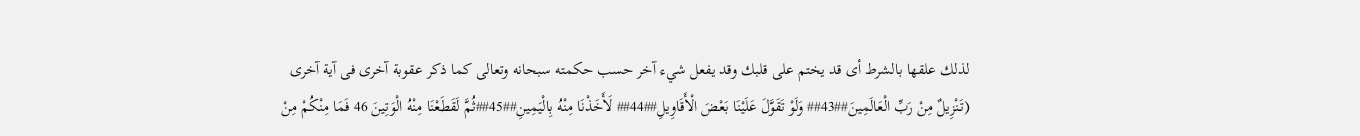لذلك علقها بالشرط أى قد يختم على قلبك وقد يفعل شيء آخر حسب حكمته سبحانه وتعالى كما ذكر عقوبة آخرى فى آية آخرى
(تَنْزِيلٌ مِنْ رَبِّ الْعَالَمِينَ##43## وَلَوْ تَقَوَّلَ عَلَيْنَا بَعْضَ الْأَقَاوِيلِ##44## لَأَخَذْنَا مِنْهُ بِالْيَمِينِ##45##ثُمَّ لَقَطَعْنَا مِنْهُ الْوَتِينَ 46 فَمَا مِنْكُمْ مِنْ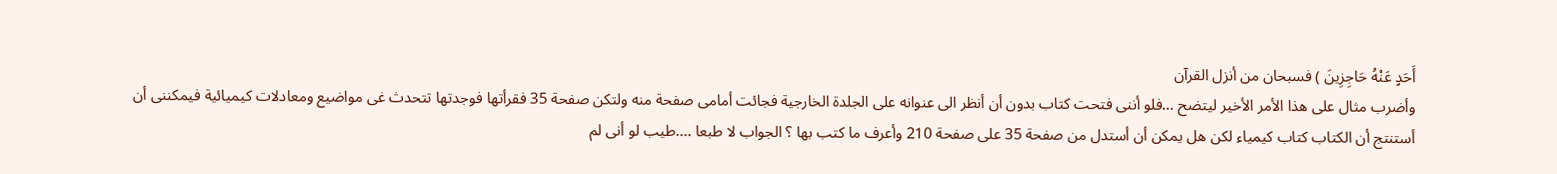أَحَدٍ عَنْهُ حَاجِزِينَ ) فسبحان من أنزل القرآن
وأضرب مثال على هذا الأمر الأخير ليتضح ...فلو أننى فتحت كتاب بدون أن أنظر الى عنوانه على الجلدة الخارجية فجائت أمامى صفحة منه ولتكن صفحة 35 فقرأتها فوجدتها تتحدث غى مواضيع ومعادلات كيميائية فيمكننى أن أستنتج أن الكتاب كتاب كيمياء لكن هل يمكن أن أستدل من صفحة 35 على صفحة 210 وأعرف ما كتب بها ؟ الجواب لا طبعا ....طيب لو أنى لم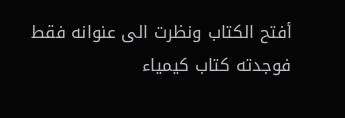أفتح الكتاب ونظرت الى عنوانه فقط فوجدته كتاب كيمياء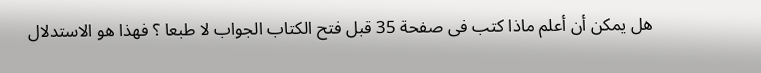هل يمكن أن أعلم ماذا كتب فى صفحة 35 قبل فتح الكتاب الجواب لا طبعا ؟ فهذا هو الاستدلال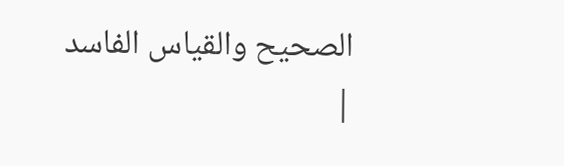الصحيح والقياس الفاسد
|